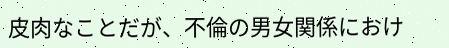皮肉なことだが、不倫の男女関係におけ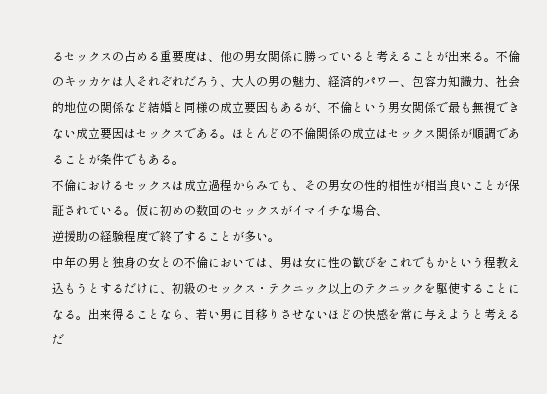るセックスの占める重要度は、他の男女関係に勝っていると考えることが出来る。不倫のキッカケは人それぞれだろう、大人の男の魅力、経済的パワー、包容力知識力、社会的地位の関係など結婚と同様の成立要因もあるが、不倫という男女関係で最も無視できない成立要因はセックスである。ほとんどの不倫関係の成立はセックス関係が順調であることが条件でもある。
不倫におけるセックスは成立過程からみても、その男女の性的相性が相当良いことが保証されている。仮に初めの数回のセックスがイマイチな場合、
逆援助の経験程度で終了することが多い。
中年の男と独身の女との不倫においては、男は女に性の歓びをこれでもかという程教え込もうとするだけに、初級のセックス・テクニック以上のテクニックを駆使することになる。出来得ることなら、若い男に目移りさせないほどの快感を常に与えようと考えるだ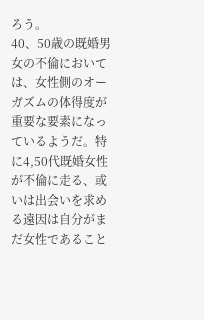ろう。
40、50歳の既婚男女の不倫においては、女性側のオーガズムの体得度が重要な要素になっているようだ。特に4,50代既婚女性が不倫に走る、或いは出会いを求める遠因は自分がまだ女性であること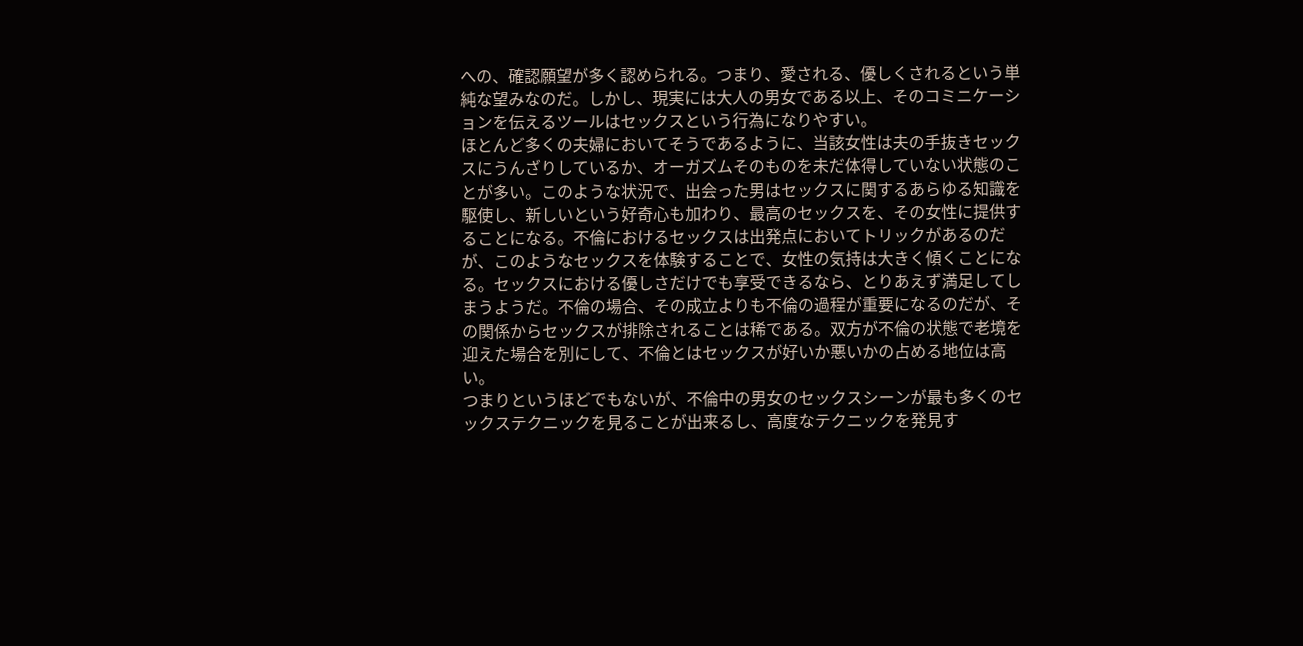への、確認願望が多く認められる。つまり、愛される、優しくされるという単純な望みなのだ。しかし、現実には大人の男女である以上、そのコミニケーションを伝えるツールはセックスという行為になりやすい。
ほとんど多くの夫婦においてそうであるように、当該女性は夫の手抜きセックスにうんざりしているか、オーガズムそのものを未だ体得していない状態のことが多い。このような状況で、出会った男はセックスに関するあらゆる知識を駆使し、新しいという好奇心も加わり、最高のセックスを、その女性に提供することになる。不倫におけるセックスは出発点においてトリックがあるのだが、このようなセックスを体験することで、女性の気持は大きく傾くことになる。セックスにおける優しさだけでも享受できるなら、とりあえず満足してしまうようだ。不倫の場合、その成立よりも不倫の過程が重要になるのだが、その関係からセックスが排除されることは稀である。双方が不倫の状態で老境を迎えた場合を別にして、不倫とはセックスが好いか悪いかの占める地位は高い。
つまりというほどでもないが、不倫中の男女のセックスシーンが最も多くのセックステクニックを見ることが出来るし、高度なテクニックを発見す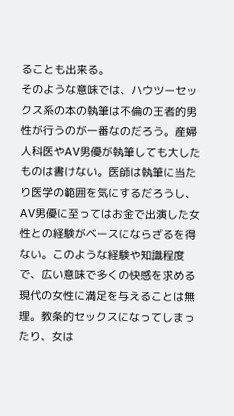ることも出来る。
そのような意味では、ハウツーセックス系の本の執筆は不倫の王者的男性が行うのが一番なのだろう。産婦人科医やAV男優が執筆しても大したものは書けない。医師は執筆に当たり医学の範囲を気にするだろうし、AV男優に至ってはお金で出演した女性との経験がベースにならざるを得ない。このような経験や知識程度で、広い意味で多くの快感を求める現代の女性に満足を与えることは無理。教条的セックスになってしまったり、女は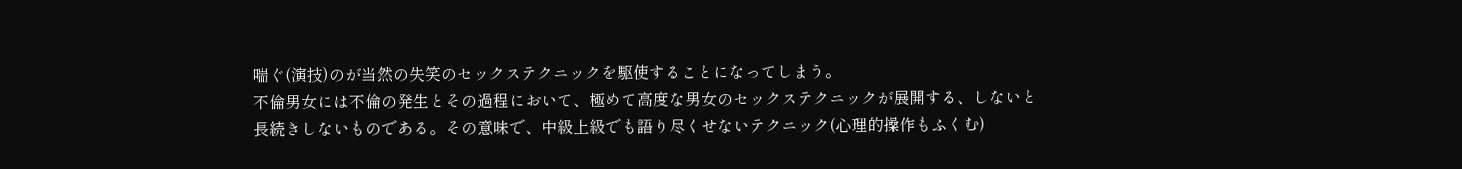喘ぐ(演技)のが当然の失笑のセックステクニックを駆使することになってしまう。
不倫男女には不倫の発生とその過程において、極めて高度な男女のセックステクニックが展開する、しないと長続きしないものである。その意味で、中級上級でも語り尽くせないテクニック(心理的操作もふくむ)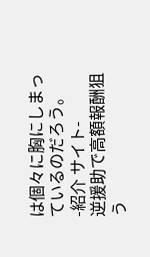は個々に胸にしまっているのだろう。
-紹介 サイト-
逆援助で高額報酬狙う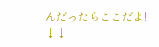んだったらここだよ!
↓↓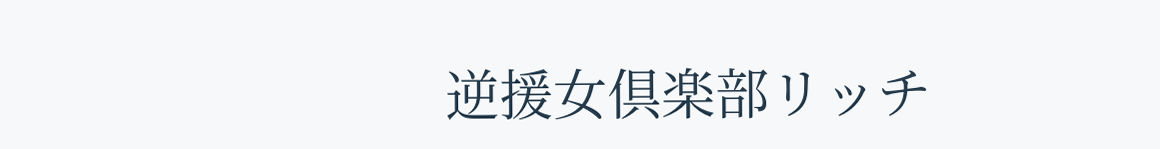逆援女倶楽部リッチ